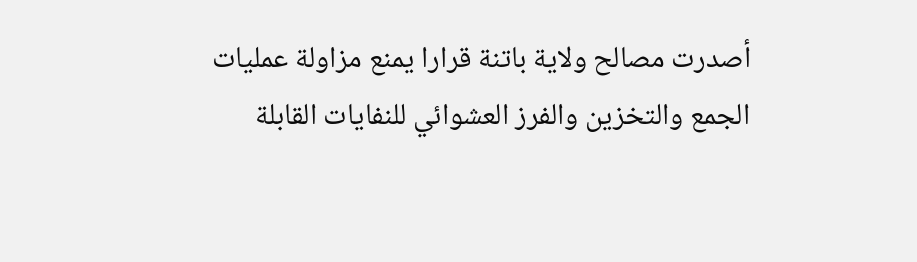أصدرت مصالح ولاية باتنة قرارا يمنع مزاولة عمليات الجمع والتخزين والفرز العشوائي للنفايات القابلة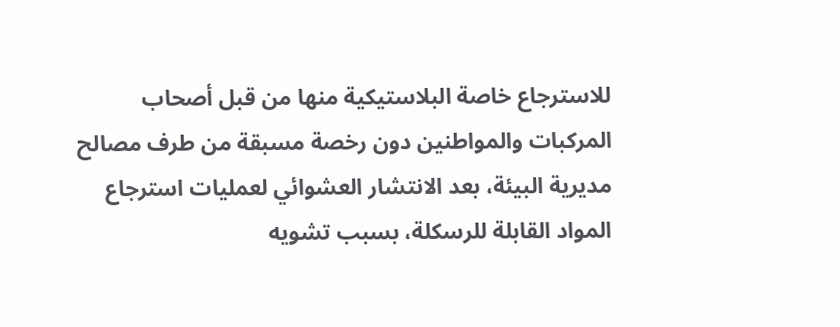للاسترجاع خاصة البلاستيكية منها من قبل أصحاب المركبات والمواطنين دون رخصة مسبقة من طرف مصالح مديرية البيئة، بعد الانتشار العشوائي لعمليات استرجاع المواد القابلة للرسكلة، بسبب تشويه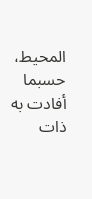المحيط، حسبما أفادت به ذات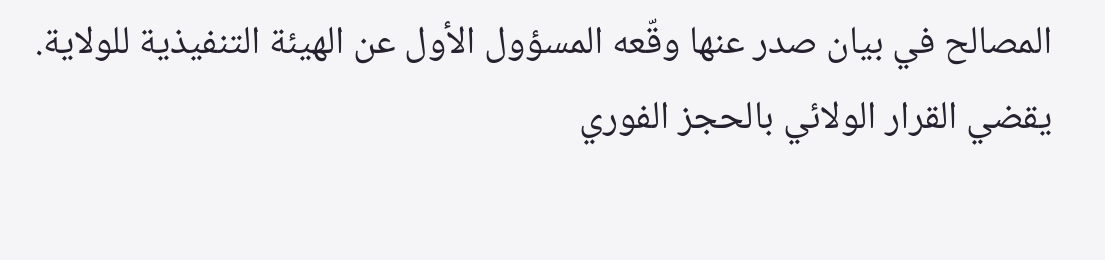المصالح في بيان صدر عنها وقّعه المسؤول الأول عن الهيئة التنفيذية للولاية.
يقضي القرار الولائي بالحجز الفوري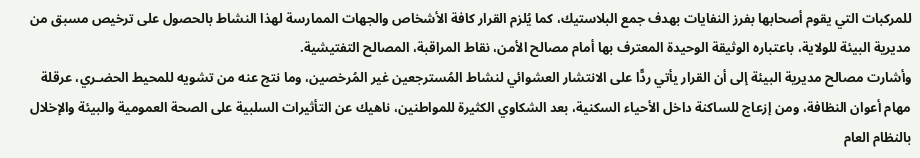للمركبات التي يقوم أصحابها بفرز النفايات بهدف جمع البلاستيك، كما يُلزم القرار كافة الأشخاص والجهات الممارسة لهذا النشاط بالحصول على ترخيص مسبق من مديرية البيئة للولاية، باعتباره الوثيقة الوحيدة المعترف بها أمام مصالح الأمن، نقاط المراقبة، المصالح التفتيشية.
وأشارت مصالح مديرية البيئة إلى أن القرار يأتي ردًّا على الانتشار العشوائي لنشاط المُسترجعين غير المُرخصين، وما نتج عنه من تشويه للمحيط الحضـري، عرقلة مهام أعوان النظافة، ومن إزعاج للساكنة داخل الأحياء السكنية، بعد الشكاوي الكثيرة للمواطنين، ناهيك عن التأثيرات السلبية على الصحة العمومية والبيئة والإخلال بالنظام العام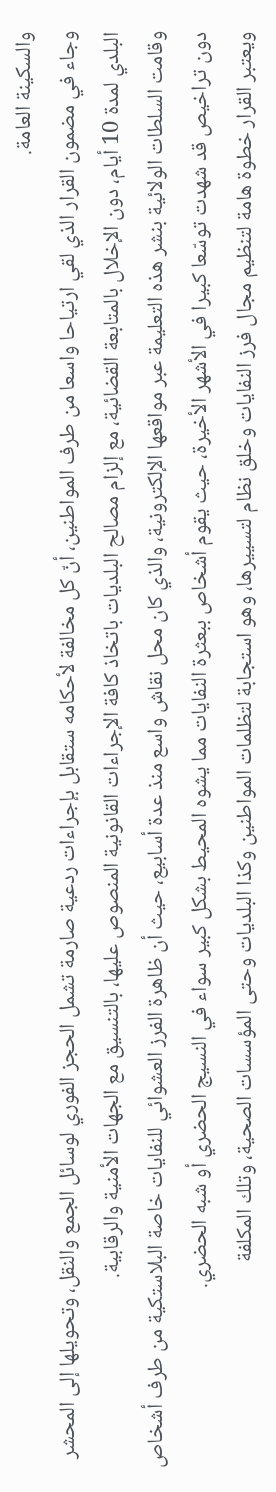والسكينة العامة.
وجاء في مضمون القرار الذي لقي ارتياحا واسعا من طرف المواطنين، أنّ كل مخالفة لأحكامه ستقابل بإجراءات ردعية صارمة تشمل الحجز الفوري لوسائل الجمع والنقل، وتحويلها إلى المحشر البلدي لمدة 10 أيام، دون الإخلال بالمتابعة القضائية، مع إلزام مصالح البلديات باتخاذ كافة الإجراءات القانونية المنصوص عليها، بالتنسيق مع الجهات الأمنية والرقابية.
وقامت السلطات الولائية بنشر هذه التعليمة عبر مواقعها الإلكترونية، والذي كان محل نقاش واسع منذ عدة أسابيع، حيث أن ظاهرة الفرز العشوائي للنفايات خاصة البلاستكية من طرف أشخاص دون تراخيص قد شهدت توسّعا كبيرا في الأشهر الأخيرة، حيث يقوم أشخاص ببعثرة النفايات مما يشوه المحيط بشكل كبير سواء في النسيج الحضري أو شبه الحضري.
ويعتبر القرار خطوة هامة لتنظيم مجال فرز النفايات وخلق نظام لتسييرها، وهو استجابة لتظلمات المواطنين وكذا البلديات وحتى المؤسسات الصحية، وتلك المكلفة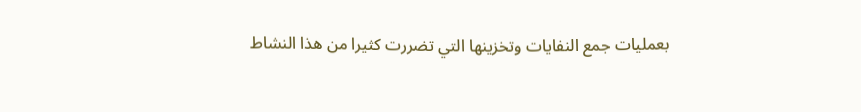بعمليات جمع النفايات وتخزينها التي تضررت كثيرا من هذا النشاط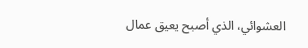العشوائي، الذي أصبح يعيق عمال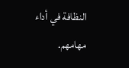النظافة في أداء مهامهم.